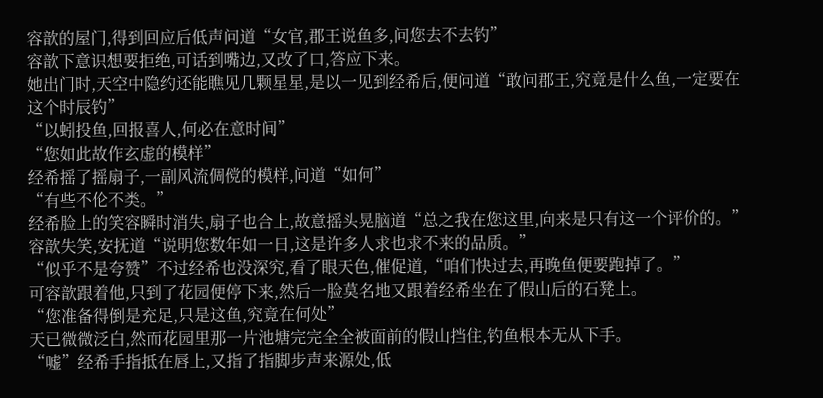容歆的屋门,得到回应后低声问道“女官,郡王说鱼多,问您去不去钓”
容歆下意识想要拒绝,可话到嘴边,又改了口,答应下来。
她出门时,天空中隐约还能瞧见几颗星星,是以一见到经希后,便问道“敢问郡王,究竟是什么鱼,一定要在这个时辰钓”
“以蚓投鱼,回报喜人,何必在意时间”
“您如此故作玄虚的模样”
经希摇了摇扇子,一副风流倜傥的模样,问道“如何”
“有些不伦不类。”
经希脸上的笑容瞬时消失,扇子也合上,故意摇头晃脑道“总之我在您这里,向来是只有这一个评价的。”
容歆失笑,安抚道“说明您数年如一日,这是许多人求也求不来的品质。”
“似乎不是夸赞”不过经希也没深究,看了眼天色,催促道,“咱们快过去,再晚鱼便要跑掉了。”
可容歆跟着他,只到了花园便停下来,然后一脸莫名地又跟着经希坐在了假山后的石凳上。
“您准备得倒是充足,只是这鱼,究竟在何处”
天已微微泛白,然而花园里那一片池塘完完全全被面前的假山挡住,钓鱼根本无从下手。
“嘘”经希手指抵在唇上,又指了指脚步声来源处,低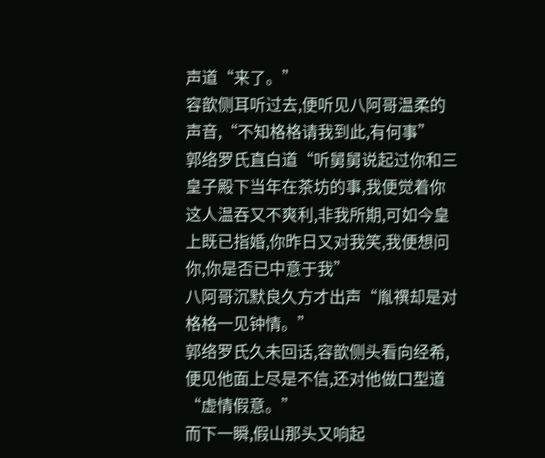声道“来了。”
容歆侧耳听过去,便听见八阿哥温柔的声音,“不知格格请我到此,有何事”
郭络罗氏直白道“听舅舅说起过你和三皇子殿下当年在茶坊的事,我便觉着你这人温吞又不爽利,非我所期,可如今皇上既已指婚,你昨日又对我笑,我便想问你,你是否已中意于我”
八阿哥沉默良久方才出声“胤禩却是对格格一见钟情。”
郭络罗氏久未回话,容歆侧头看向经希,便见他面上尽是不信,还对他做口型道“虚情假意。”
而下一瞬,假山那头又响起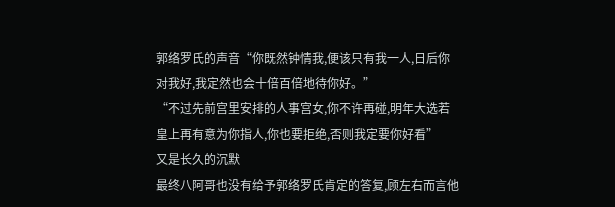郭络罗氏的声音“你既然钟情我,便该只有我一人,日后你对我好,我定然也会十倍百倍地待你好。”
“不过先前宫里安排的人事宫女,你不许再碰,明年大选若皇上再有意为你指人,你也要拒绝,否则我定要你好看”
又是长久的沉默
最终八阿哥也没有给予郭络罗氏肯定的答复,顾左右而言他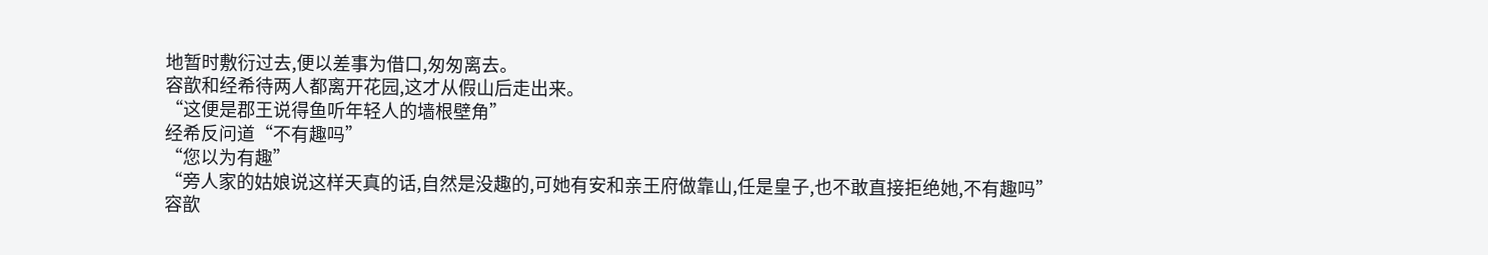地暂时敷衍过去,便以差事为借口,匆匆离去。
容歆和经希待两人都离开花园,这才从假山后走出来。
“这便是郡王说得鱼听年轻人的墙根壁角”
经希反问道“不有趣吗”
“您以为有趣”
“旁人家的姑娘说这样天真的话,自然是没趣的,可她有安和亲王府做靠山,任是皇子,也不敢直接拒绝她,不有趣吗”
容歆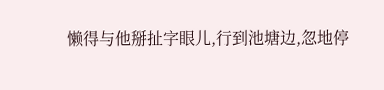懒得与他掰扯字眼儿,行到池塘边,忽地停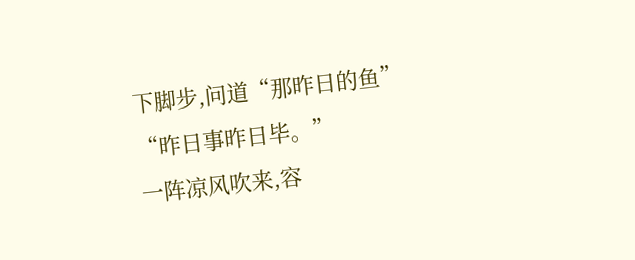下脚步,问道“那昨日的鱼”
“昨日事昨日毕。”
一阵凉风吹来,容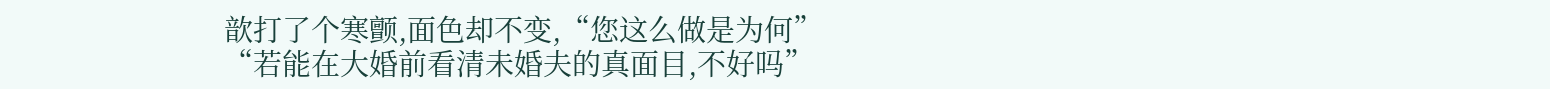歆打了个寒颤,面色却不变,“您这么做是为何”
“若能在大婚前看清未婚夫的真面目,不好吗”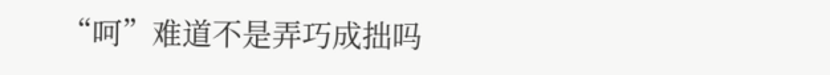“呵”难道不是弄巧成拙吗